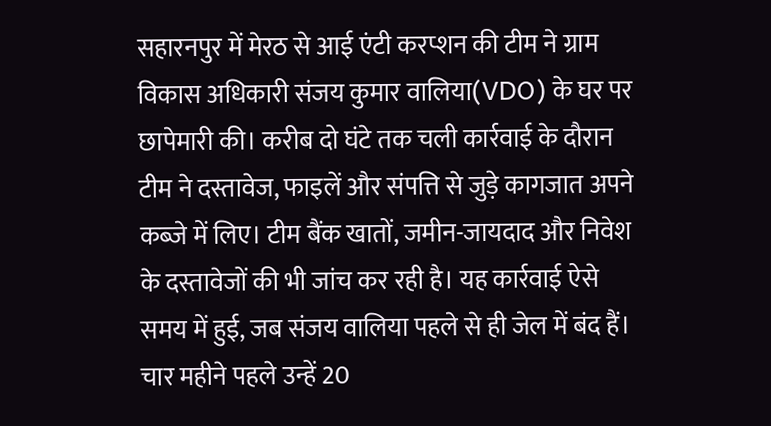सहारनपुर में मेरठ से आई एंटी करप्शन की टीम ने ग्राम विकास अधिकारी संजय कुमार वालिया(VDO) के घर पर छापेमारी की। करीब दो घंटे तक चली कार्रवाई के दौरान टीम ने दस्तावेज, फाइलें और संपत्ति से जुड़े कागजात अपने कब्जे में लिए। टीम बैंक खातों, जमीन-जायदाद और निवेश के दस्तावेजों की भी जांच कर रही है। यह कार्रवाई ऐसे समय में हुई, जब संजय वालिया पहले से ही जेल में बंद हैं। चार महीने पहले उन्हें 20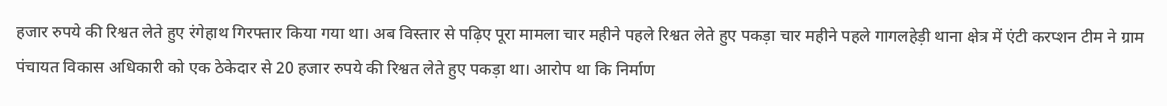हजार रुपये की रिश्वत लेते हुए रंगेहाथ गिरफ्तार किया गया था। अब विस्तार से पढ़िए पूरा मामला चार महीने पहले रिश्वत लेते हुए पकड़ा चार महीने पहले गागलहेड़ी थाना क्षेत्र में एंटी करप्शन टीम ने ग्राम पंचायत विकास अधिकारी को एक ठेकेदार से 20 हजार रुपये की रिश्वत लेते हुए पकड़ा था। आरोप था कि निर्माण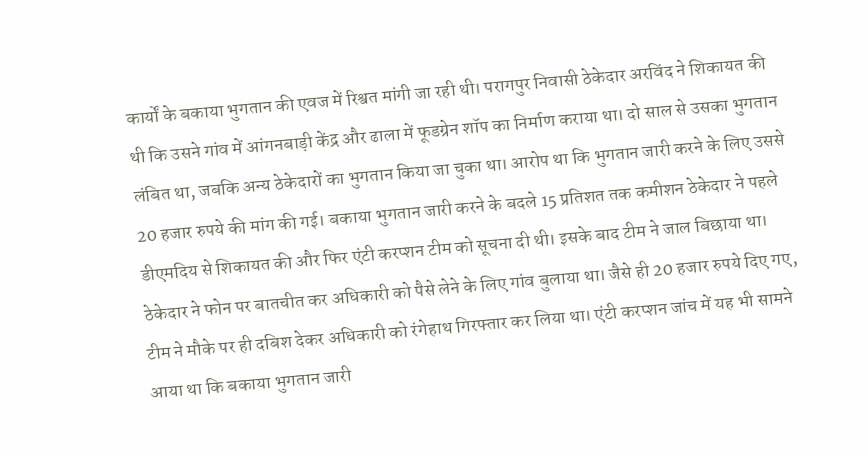कार्यों के बकाया भुगतान की एवज में रिश्वत मांगी जा रही थी। परागपुर निवासी ठेकेदार अरविंद ने शिकायत की थी कि उसने गांव में आंगनबाड़ी केंद्र और ढाला में फूडग्रेन शॉप का निर्माण कराया था। दो साल से उसका भुगतान लंबित था, जबकि अन्य ठेकेदारों का भुगतान किया जा चुका था। आरोप था कि भुगतान जारी करने के लिए उससे 20 हजार रुपये की मांग की गई। बकाया भुगतान जारी करने के बदले 15 प्रतिशत तक कमीशन ठेकेदार ने पहले डीएमदिय से शिकायत की और फिर एंटी करप्शन टीम को सूचना दी थी। इसके बाद टीम ने जाल बिछाया था। ठेकेदार ने फोन पर बातचीत कर अधिकारी को पैसे लेने के लिए गांव बुलाया था। जैसे ही 20 हजार रुपये दिए गए, टीम ने मौके पर ही दबिश देकर अधिकारी को रंगेहाथ गिरफ्तार कर लिया था। एंटी करप्शन जांच में यह भी सामने आया था कि बकाया भुगतान जारी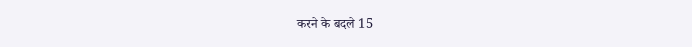करने के बदले 15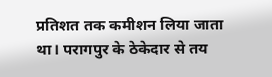प्रतिशत तक कमीशन लिया जाता था। परागपुर के ठेकेदार से तय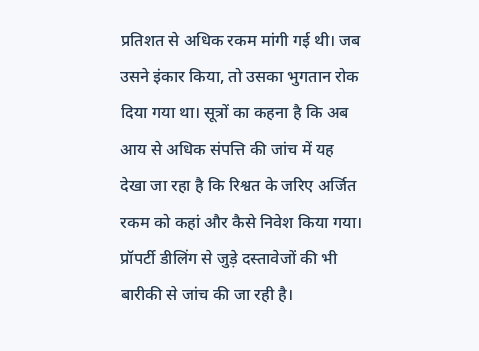प्रतिशत से अधिक रकम मांगी गई थी। जब उसने इंकार किया, तो उसका भुगतान रोक दिया गया था। सूत्रों का कहना है कि अब आय से अधिक संपत्ति की जांच में यह देखा जा रहा है कि रिश्वत के जरिए अर्जित रकम को कहां और कैसे निवेश किया गया। प्रॉपर्टी डीलिंग से जुड़े दस्तावेजों की भी बारीकी से जांच की जा रही है।